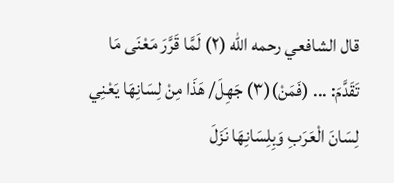قال الشافعي رحمه الله (٢) لَمَّا قَرَّرَ مَعْنَى مَا تَقَدَّمَ: ... (فَمَنْ)(٣) جَهِلَ/ هَذَا مِنْ لِسَانِهَا يَعْنِي لِسَانَ الْعَرَبِ وَبِلِسَانِهَا نَزَلَ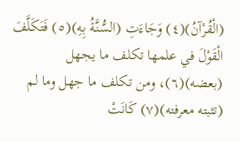(الْقُرْآنُ)(٤) وَجَاءَتِ (السُّنَّةُ بِهِ)(٥) فَتَكَلَّفَ الْقَوْلَ في علمها تكلف ما يجهل (بعضه)(٦)، ومن تكلف ما جهل وما لم (تثبته معرفته)(٧) كَانَتْ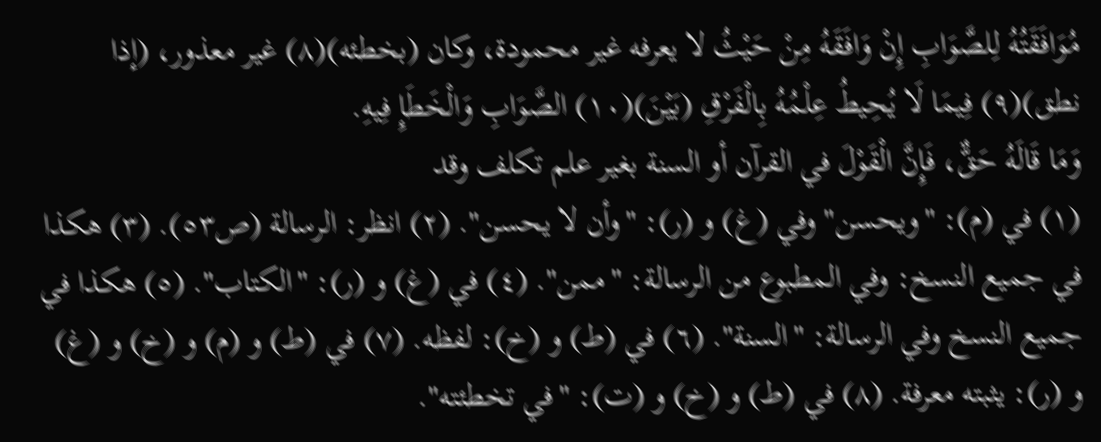مُوَافَقَتُهُ لِلصَّوَابِ إِنْ وَافَقَهُ مِنْ حَيْثُ لا يعرفه غير محمودة، وكان (بخطئه)(٨) غير معذور، (إذا نطق)(٩) فِيمَا لَا يُحِيطُ عِلْمُهُ بِالْفَرْقِ (بَيْنَ)(١٠) الصَّوَابِ وَالْخَطَإِ فِيهِ.
وَمَا قَالَهُ حَقٌّ، فَإِنَّ الْقَوْلَ في القرآن أو السنة بغير علم تكلف وقد
(١) في (م): "ويحسن" وفي (غ) و (ر): "وأن لا يحسن". (٢) انظر: الرسالة (ص٥٣). (٣) هكذا في جميع النسخ: وفي المطبوع من الرسالة: "ممن". (٤) في (غ) و (ر): "الكتاب". (٥) هكذا في جميع النسخ وفي الرسالة: "السنة". (٦) في (ط) و (خ): لفظه. (٧) في (ط) و (م) و (خ) و (غ) و (ر): يثبته معرفة. (٨) في (ط) و (خ) و (ت): "في تخطئته".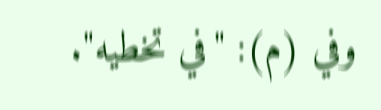وفي (م): "في تخطيه".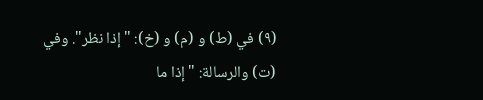(٩) في (ط) و (م) و (خ): "إذا نظر". وفي (ت) والرسالة: "إذا ما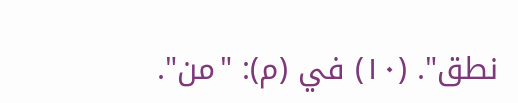نطق". (١٠) في (م): "من".